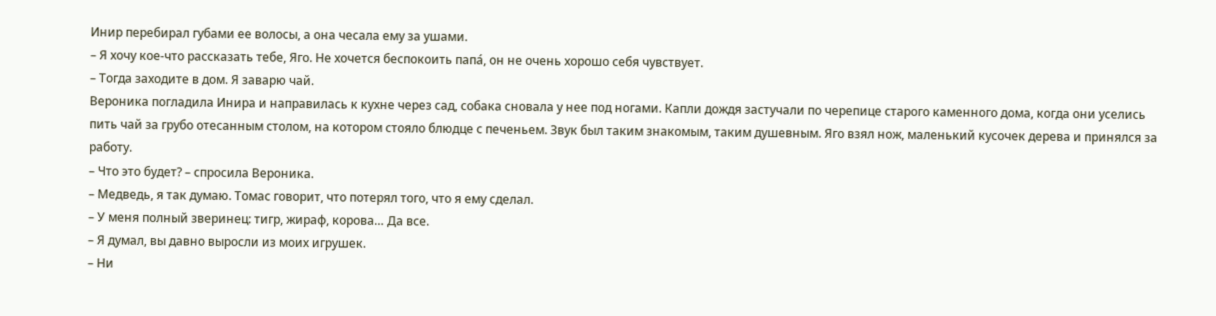Инир перебирал губами ее волосы, а она чесала ему за ушами.
– Я хочу кое-что рассказать тебе, Яго. Не хочется беспокоить папа́, он не очень хорошо себя чувствует.
– Тогда заходите в дом. Я заварю чай.
Вероника погладила Инира и направилась к кухне через сад, собака сновала у нее под ногами. Капли дождя застучали по черепице старого каменного дома, когда они уселись пить чай за грубо отесанным столом, на котором стояло блюдце с печеньем. Звук был таким знакомым, таким душевным. Яго взял нож, маленький кусочек дерева и принялся за работу.
– Что это будет? – спросила Вероника.
– Медведь, я так думаю. Томас говорит, что потерял того, что я ему сделал.
– У меня полный зверинец: тигр, жираф, корова… Да все.
– Я думал, вы давно выросли из моих игрушек.
– Ни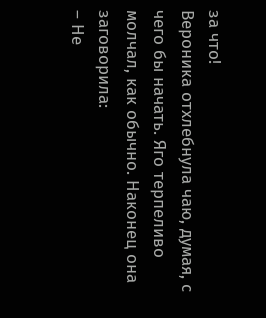за что!
Вероника отхлебнула чаю, думая, с чего бы начать. Яго терпеливо молчал, как обычно. Наконец она заговорила:
– Не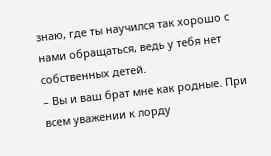знаю, где ты научился так хорошо с нами обращаться, ведь у тебя нет собственных детей.
– Вы и ваш брат мне как родные. При всем уважении к лорду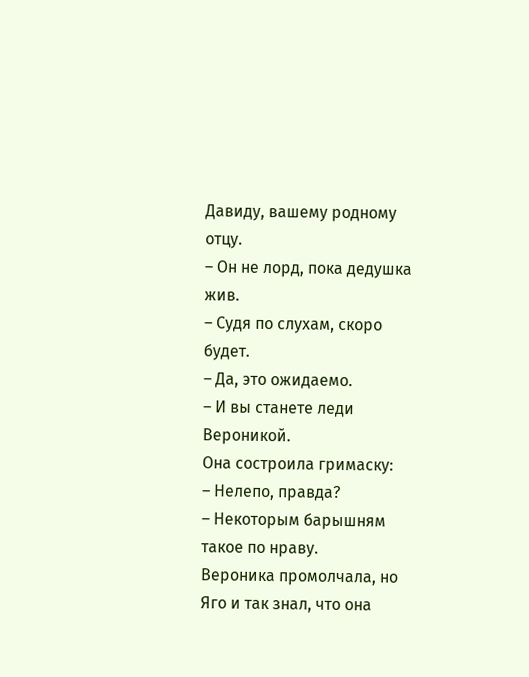Давиду, вашему родному отцу.
– Он не лорд, пока дедушка жив.
– Судя по слухам, скоро будет.
– Да, это ожидаемо.
– И вы станете леди Вероникой.
Она состроила гримаску:
– Нелепо, правда?
– Некоторым барышням такое по нраву.
Вероника промолчала, но Яго и так знал, что она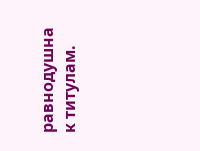равнодушна к титулам.